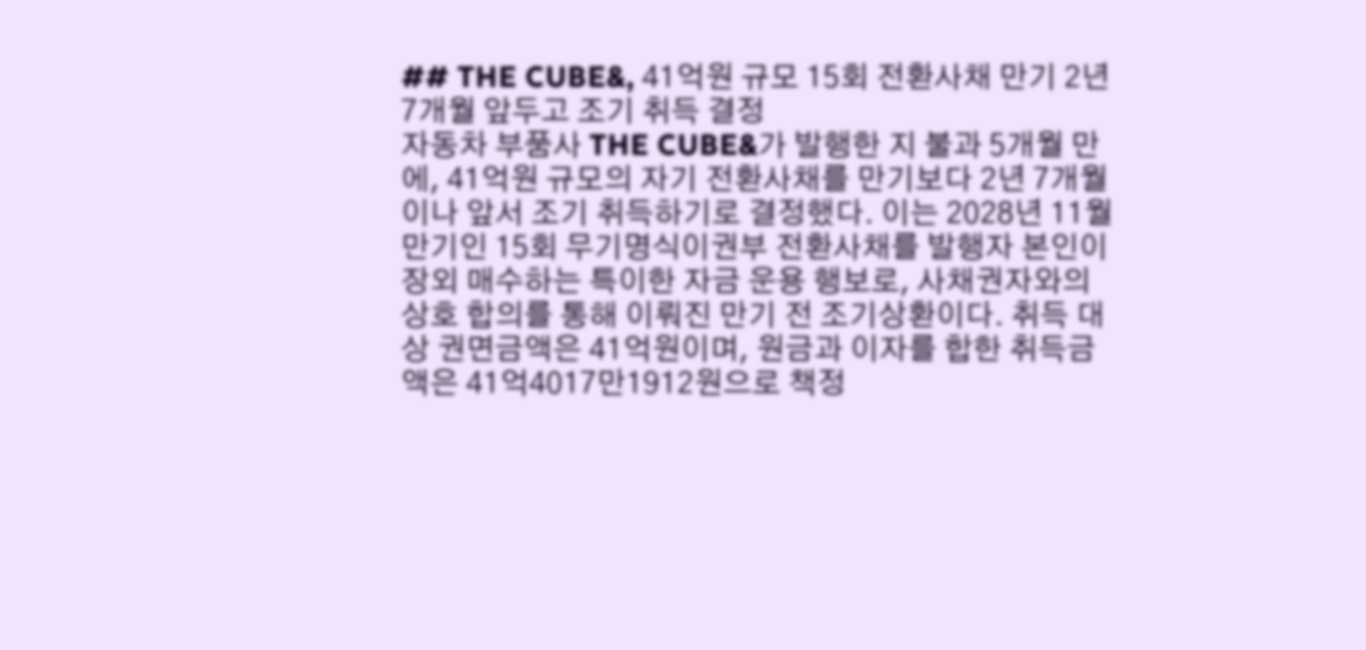## THE CUBE&, 41억원 규모 15회 전환사채 만기 2년 7개월 앞두고 조기 취득 결정
자동차 부품사 THE CUBE&가 발행한 지 불과 5개월 만에, 41억원 규모의 자기 전환사채를 만기보다 2년 7개월이나 앞서 조기 취득하기로 결정했다. 이는 2028년 11월 만기인 15회 무기명식이권부 전환사채를 발행자 본인이 장외 매수하는 특이한 자금 운용 행보로, 사채권자와의 상호 합의를 통해 이뤄진 만기 전 조기상환이다. 취득 대상 권면금액은 41억원이며, 원금과 이자를 합한 취득금액은 41억4017만1912원으로 책정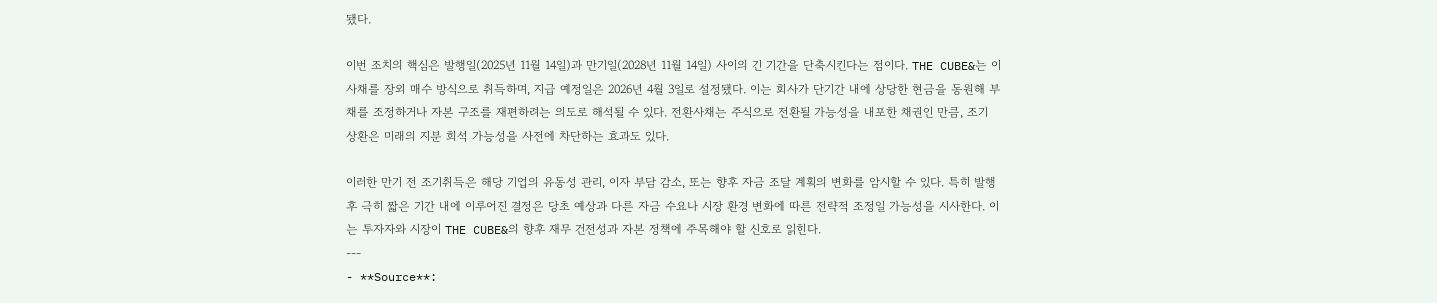됐다.

이번 조치의 핵심은 발행일(2025년 11월 14일)과 만기일(2028년 11월 14일) 사이의 긴 기간을 단축시킨다는 점이다. THE CUBE&는 이 사채를 장외 매수 방식으로 취득하며, 지급 예정일은 2026년 4월 3일로 설정됐다. 이는 회사가 단기간 내에 상당한 현금을 동원해 부채를 조정하거나 자본 구조를 재편하려는 의도로 해석될 수 있다. 전환사채는 주식으로 전환될 가능성을 내포한 채권인 만큼, 조기 상환은 미래의 지분 희석 가능성을 사전에 차단하는 효과도 있다.

이러한 만기 전 조기취득은 해당 기업의 유동성 관리, 이자 부담 감소, 또는 향후 자금 조달 계획의 변화를 암시할 수 있다. 특히 발행 후 극히 짧은 기간 내에 이루어진 결정은 당초 예상과 다른 자금 수요나 시장 환경 변화에 따른 전략적 조정일 가능성을 시사한다. 이는 투자자와 시장이 THE CUBE&의 향후 재무 건전성과 자본 정책에 주목해야 할 신호로 읽힌다.
---
- **Source**: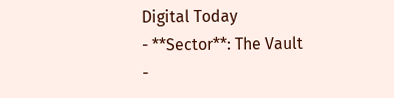Digital Today
- **Sector**: The Vault
-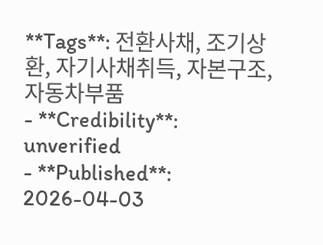**Tags**: 전환사채, 조기상환, 자기사채취득, 자본구조, 자동차부품
- **Credibility**: unverified
- **Published**: 2026-04-03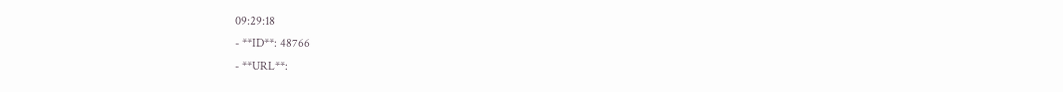09:29:18
- **ID**: 48766
- **URL**: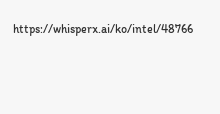https://whisperx.ai/ko/intel/48766